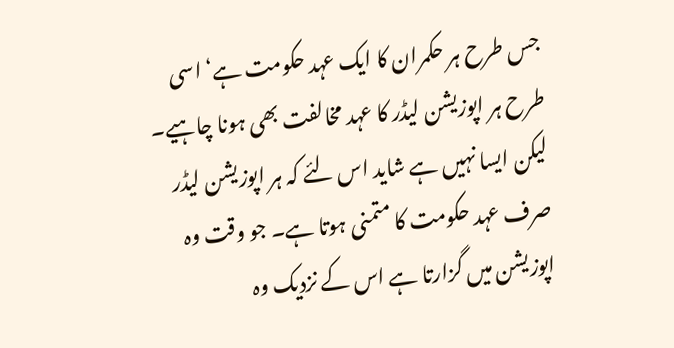جس طرح ہر حکمران کا ایک عہد حکومت ہے‘ اسی طرح ہر اپوزیشن لیڈر کا عہد مخالفت بھی ہونا چاہیے۔ لیکن ایسا نہیں ہے شاید اس لئے کہ ہر اپوزیشن لیڈر صرف عہد حکومت کا متمنی ہوتا ہے۔ جو وقت وہ اپوزیشن میں گزارتا ہے اس کے نزدیک وہ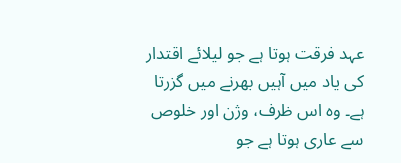عہد فرقت ہوتا ہے جو لیلائے اقتدار کی یاد میں آہیں بھرنے میں گزرتا ہے۔ وہ اس ظرف، وژن اور خلوص سے عاری ہوتا ہے جو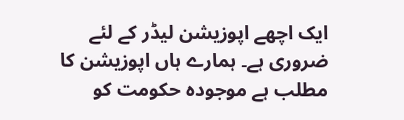ایک اچھے اپوزیشن لیڈر کے لئے ضروری ہے۔ ہمارے ہاں اپوزیشن کا مطلب ہے موجودہ حکومت کو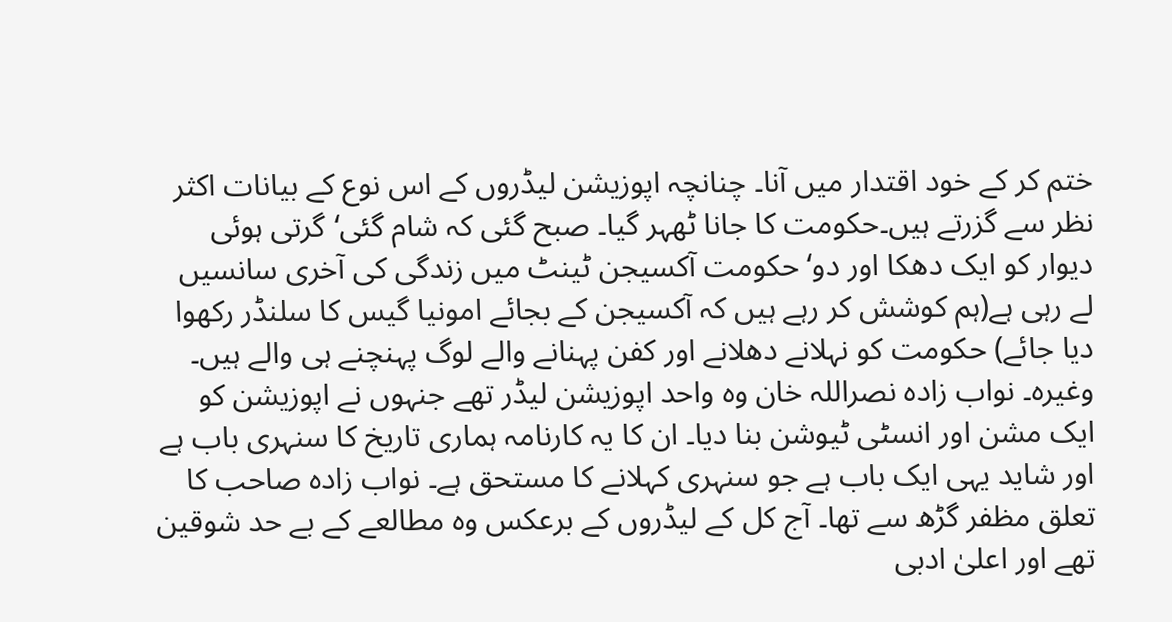ختم کر کے خود اقتدار میں آنا۔ چنانچہ اپوزیشن لیڈروں کے اس نوع کے بیانات اکثر نظر سے گزرتے ہیں۔حکومت کا جانا ٹھہر گیا۔ صبح گئی کہ شام گئی‘گرتی ہوئی دیوار کو ایک دھکا اور دو‘ حکومت آکسیجن ٹینٹ میں زندگی کی آخری سانسیں لے رہی ہے(ہم کوشش کر رہے ہیں کہ آکسیجن کے بجائے امونیا گیس کا سلنڈر رکھوا دیا جائے) حکومت کو نہلانے دھلانے اور کفن پہنانے والے لوگ پہنچنے ہی والے ہیں۔ وغیرہ۔ نواب زادہ نصراللہ خان وہ واحد اپوزیشن لیڈر تھے جنہوں نے اپوزیشن کو ایک مشن اور انسٹی ٹیوشن بنا دیا۔ ان کا یہ کارنامہ ہماری تاریخ کا سنہری باب ہے اور شاید یہی ایک باب ہے جو سنہری کہلانے کا مستحق ہے۔ نواب زادہ صاحب کا تعلق مظفر گڑھ سے تھا۔ آج کل کے لیڈروں کے برعکس وہ مطالعے کے بے حد شوقین تھے اور اعلیٰ ادبی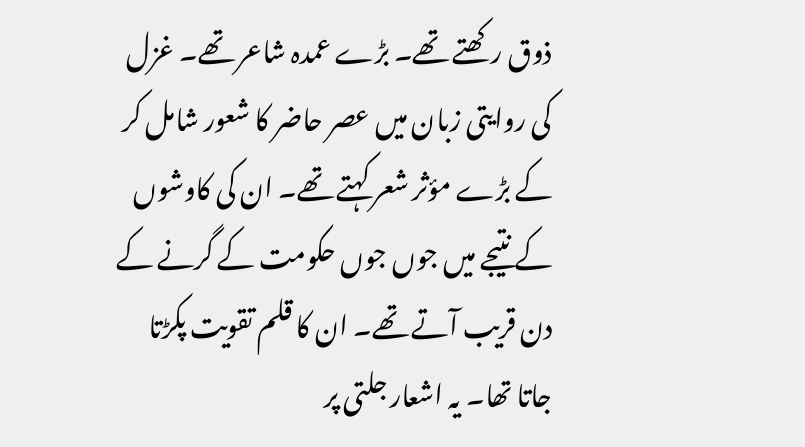ذوق رکھتے تھے۔ بڑے عمدہ شاعر تھے۔ غزل کی روایتی زبان میں عصر حاضر کا شعور شامل کر کے بڑے مؤثر شعر کہتے تھے۔ ان کی کاوشوں کے نتیجے میں جوں جوں حکومت کے گرنے کے دن قریب آتے تھے۔ ان کا قلم تقویت پکڑتا جاتا تھا۔ یہ اشعار جلتی پر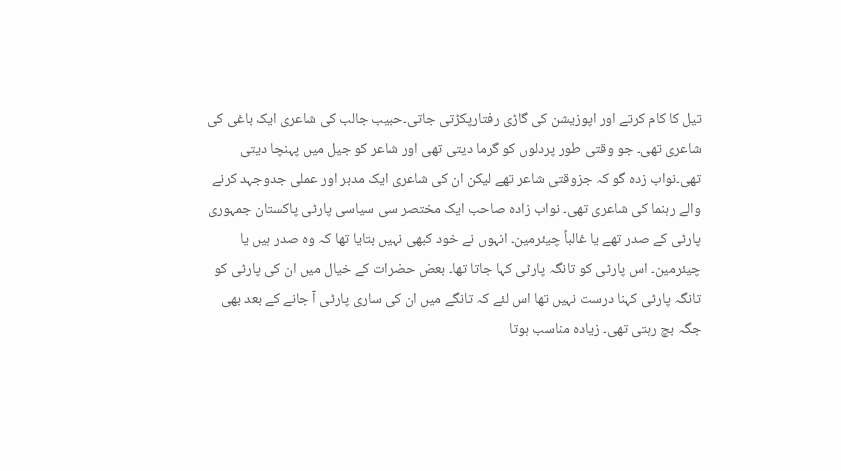تیل کا کام کرتے اور اپوزیشن کی گاڑی رفتارپکڑتی جاتی۔حبیب جالب کی شاعری ایک باغی کی شاعری تھی۔ جو وقتی طور پردلوں کو گرما دیتی تھی اور شاعر کو جیل میں پہنچا دیتی تھی۔نواب زدہ گو کہ جزوقتی شاعر تھے لیکن ان کی شاعری ایک مدبر اور عملی جدوجہد کرنے والے رہنما کی شاعری تھی۔ نواب زادہ صاحب ایک مختصر سی سیاسی پارٹی پاکستان جمہوری پارٹی کے صدر تھے یا غالباً چیئرمین۔ انہوں نے خود کبھی نہیں بتایا تھا کہ وہ صدر ہیں یا چیئرمین۔ اس پارٹی کو تانگہ پارٹی کہا جاتا تھا۔ بعض حضرات کے خیال میں ان کی پارٹی کو تانگہ پارٹی کہنا درست نہیں تھا اس لئے کہ تانگے میں ان کی ساری پارٹی آ جانے کے بعد بھی جگہ بچ رہتی تھی۔ زیادہ مناسب ہوتا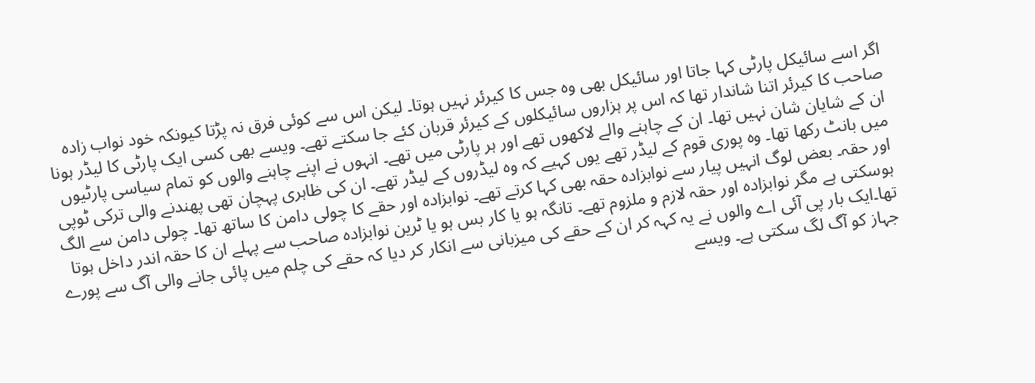اگر اسے سائیکل پارٹی کہا جاتا اور سائیکل بھی وہ جس کا کیرئر نہیں ہوتا۔ لیکن اس سے کوئی فرق نہ پڑتا کیونکہ خود نواب زادہ صاحب کا کیرئر اتنا شاندار تھا کہ اس پر ہزاروں سائیکلوں کے کیرئر قربان کئے جا سکتے تھے۔ ویسے بھی کسی ایک پارٹی کا لیڈر ہونا ان کے شایان شان نہیں تھا۔ ان کے چاہنے والے لاکھوں تھے اور ہر پارٹی میں تھے۔ انہوں نے اپنے چاہنے والوں کو تمام سیاسی پارٹیوں میں بانٹ رکھا تھا۔ وہ پوری قوم کے لیڈر تھے یوں کہیے کہ وہ لیڈروں کے لیڈر تھے۔ ان کی ظاہری پہچان تھی پھندنے والی ترکی ٹوپی اور حقہ۔ بعض لوگ انہیں پیار سے نوابزادہ حقہ بھی کہا کرتے تھے۔ نوابزادہ اور حقے کا چولی دامن کا ساتھ تھا۔ چولی دامن سے الگ ہوسکتی ہے مگر نوابزادہ اور حقہ لازم و ملزوم تھے۔ تانگہ ہو یا کار بس ہو یا ٹرین نوابزادہ صاحب سے پہلے ان کا حقہ اندر داخل ہوتا تھا۔ایک بار پی آئی اے والوں نے یہ کہہ کر ان کے حقے کی میزبانی سے انکار کر دیا کہ حقے کی چلم میں پائی جانے والی آگ سے پورے جہاز کو آگ لگ سکتی ہے۔ ویسے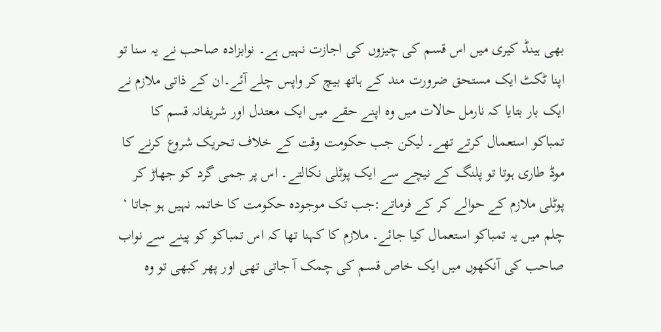بھی ہینڈ کیری میں اس قسم کی چیزوں کی اجازت نہیں ہے۔ نوابزادہ صاحب نے یہ سنا تو اپنا ٹکٹ ایک مستحق ضرورت مند کے ہاتھ بیچ کر واپس چلے آئے۔ان کے ذاتی ملازم نے ایک بار بتایا کہ نارمل حالات میں وہ اپنے حقے میں ایک معتدل اور شریفانہ قسم کا تمباکو استعمال کرتے تھے۔ لیکن جب حکومت وقت کے خلاف تحریک شروع کرنے کا موڈ طاری ہوتا تو پلنگ کے نیچے سے ایک پوٹلی نکالتے۔ اس پر جمی گرد کو جھاڑ کر پوٹلی ملازم کے حوالے کر کے فرماتے:جب تک موجودہ حکومت کا خاتمہ نہیں ہو جاتا ‘ چلم میں یہ تمباکو استعمال کیا جائے۔ ملازم کا کہنا تھا کہ اس تمباکو کو پینے سے نواب صاحب کی آنکھوں میں ایک خاص قسم کی چمک آ جاتی تھی اور پھر کبھی تو وہ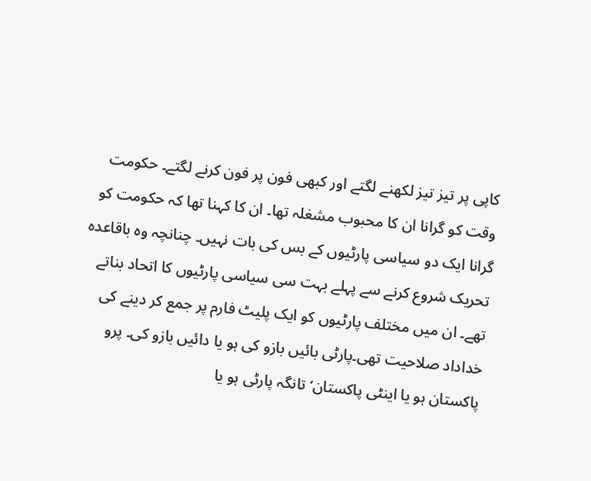کاپی پر تیز تیز لکھنے لگتے اور کبھی فون پر فون کرنے لگتے۔ حکومت وقت کو گرانا ان کا محبوب مشغلہ تھا۔ ان کا کہنا تھا کہ حکومت کو گرانا ایک دو سیاسی پارٹیوں کے بس کی بات نہیں۔ چنانچہ وہ باقاعدہ تحریک شروع کرنے سے پہلے بہت سی سیاسی پارٹیوں کا اتحاد بناتے تھے۔ ان میں مختلف پارٹیوں کو ایک پلیٹ فارم پر جمع کر دینے کی خداداد صلاحیت تھی۔پارٹی بائیں بازو کی ہو یا دائیں بازو کی۔ پرو پاکستان ہو یا اینٹی پاکستان‘ تانگہ پارٹی ہو یا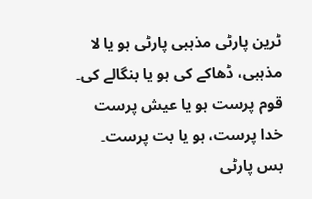ٹرین پارٹی مذہبی پارٹی ہو یا لا مذہبی، ڈھاکے کی ہو یا بنگالے کی۔ قوم پرست ہو یا عیش پرست خدا پرست، ہو یا بت پرست۔ بس پارٹی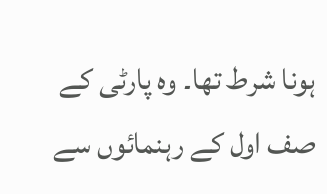ہونا شرط تھا۔ وہ پارٹی کے صف اول کے رہنمائوں سے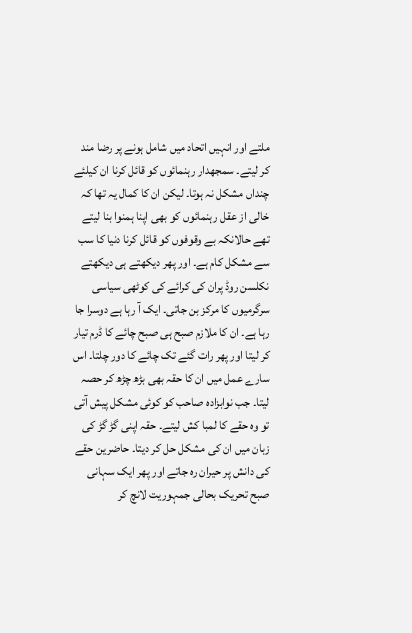ملتے اور انہیں اتحاد میں شامل ہونے پر رضا مند کر لیتے۔ سمجھدار رہنمائوں کو قائل کرنا ان کیلئے چنداں مشکل نہ ہوتا۔ لیکن ان کا کمال یہ تھا کہ خالی از عقل رہنمائوں کو بھی اپنا ہمنوا بنا لیتے تھے حالانکہ بے وقوفوں کو قائل کرنا دنیا کا سب سے مشکل کام ہے۔ اور پھر دیکھتے ہی دیکھتے نکلسن روڈ پران کی کرائے کی کوٹھی سیاسی سرگرمیوں کا مرکز بن جاتی۔ ایک آ رہا ہے دوسرا جا رہا ہے۔ ان کا ملازم صبح ہی صبح چائے کا ڈرم تیار کر لیتا اور پھر رات گئے تک چائے کا دور چلتا۔ اس سارے عمل میں ان کا حقہ بھی بڑھ چڑھ کر حصہ لیتا۔ جب نوابزادہ صاحب کو کوئی مشکل پیش آتی تو وہ حقے کا لمبا کش لیتے۔ حقہ اپنی گڑ گڑ کی زبان میں ان کی مشکل حل کر دیتا۔ حاضرین حقے کی دانش پر حیران رہ جاتے اور پھر ایک سہانی صبح تحریک بحالی جمہوریت لانچ کر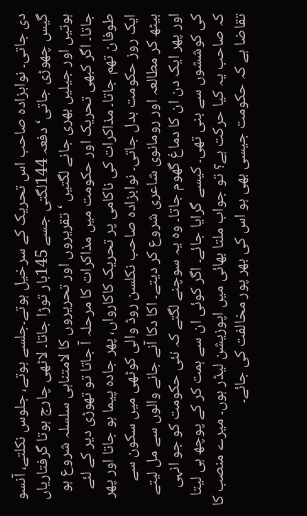دی جاتی۔ نوابزادہ صاحب اس تحریک کے سرخیل ہوتے۔جلسے ہوتے، جلوس نکلتے، آنسو گیس چھوڑی جاتی‘ دفعہ 144لگتی جسے 145بار توڑا جاتا۔ لاٹھی چارج ہوتا گرفتاریاں ہوتیں اور جیلیں بھری جانے لگتیں ‘ تقریروں اور تحریروں کا لامتناہی سلسلہ شروع ہو جاتا۔ اگر کبھی تحریک اور حکومت میں مذاکرات کا مرحلہ آ جاتا تو تھوڑی دیر کے لئے طوفان تھم جاتا۔ مذاکرات کی ناکامی پر تحریک کاکارواں، پھر جادہ پیما ہو جاتا اور پھر ایک روز حکومت بدل جاتی۔ نوابزادہ صاحب نکلسن روڈ والی کوٹھی میں سکون سے بیٹھ کر مطالعہ اور رومانوی شاعری شروع کر دیتے۔ اکا دکا آنے جانے والوں سے مل لیتے اور پھر ایک دن ان کا دماغ گھوم جاتا۔ وہ یہ سوچنے لگتے کہ نئی حکومت کو جو انہی کی کوششوں سے بنی تھی۔ کیسے گرایا جائے۔ اگر کوئی ان سے ہمت کر کے پوچھ ہی لیتا کہ صاحب یہ کیا حرکت ہے؟ تو جواب ملتا بھائی میں اپوزیشن لیڈر ہوں۔ میرے منصب کا تقاضا ہے کہ حکومت جیسی بھی ہو اس کی بھر پور مخالفت کی جائے۔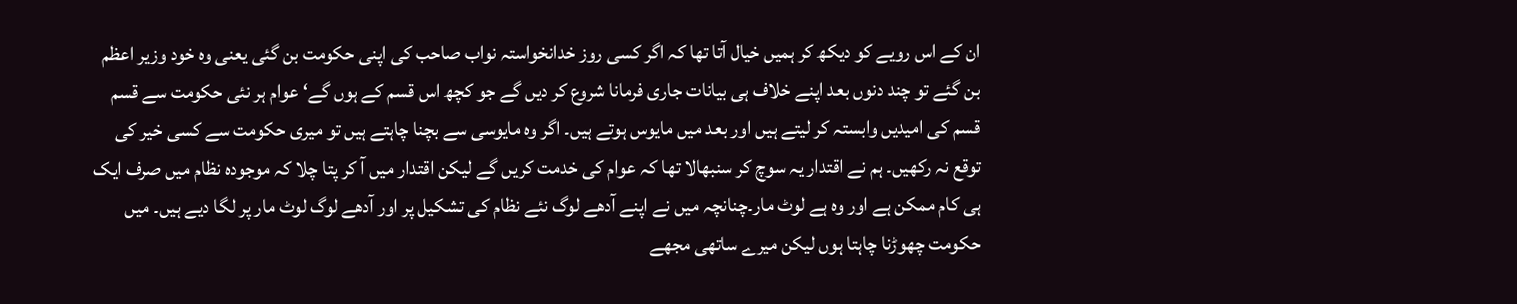ان کے اس رویے کو دیکھ کر ہمیں خیال آتا تھا کہ اگر کسی روز خدانخواستہ نواب صاحب کی اپنی حکومت بن گئی یعنی وہ خود وزیر اعظم بن گئے تو چند دنوں بعد اپنے خلاف ہی بیانات جاری فرمانا شروع کر دیں گے جو کچھ اس قسم کے ہوں گے‘ عوام ہر نئی حکومت سے قسم قسم کی امیدیں وابستہ کر لیتے ہیں اور بعد میں مایوس ہوتے ہیں۔ اگر وہ مایوسی سے بچنا چاہتے ہیں تو میری حکومت سے کسی خیر کی توقع نہ رکھیں۔ ہم نے اقتدار یہ سوچ کر سنبھالا تھا کہ عوام کی خدمت کریں گے لیکن اقتدار میں آ کر پتا چلا کہ موجودہ نظام میں صرف ایک ہی کام ممکن ہے اور وہ ہے لوٹ مار۔چنانچہ میں نے اپنے آدھے لوگ نئے نظام کی تشکیل پر اور آدھے لوگ لوٹ مار پر لگا دیے ہیں۔ میں حکومت چھوڑنا چاہتا ہوں لیکن میرے ساتھی مجھے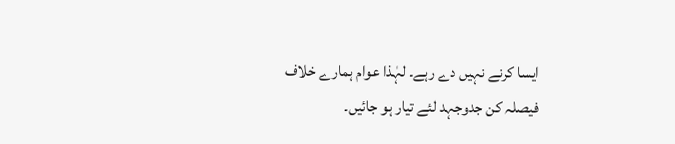ایسا کرنے نہیں دے رہے۔ لہٰذا عوام ہمارے خلاف فیصلہ کن جدوجہد لئے تیار ہو جائیں۔